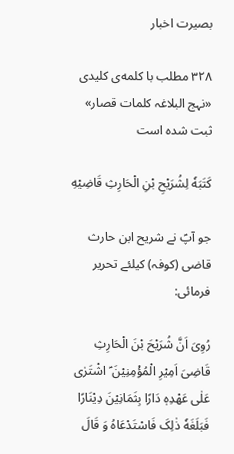بصیرت اخبار

۳۲۸ مطلب با کلمه‌ی کلیدی «نہج البلاغہ کلمات قصار» ثبت شده است

کَتَبَهٗ لِشُرَیْحِ بْنِ الْحَارِثِ قَاضِیْهِ

جو آپؑ نے شریح ابن حارث قاضی (کوفہ) کیلئے تحریر فرمائی:

رُوِیَ اَنَّ شُرَیْحَ بْنَ الْحَارِثِ قَاضِیَ اَمِیْرِ الْمُؤْمِنِیْنَ ؑ اشْتَرٰى عَلٰى عَهْدِهٖ دَارًا بِثَمَانِیْنَ دِیْنَارًا فَبَلَغَهٗ ذٰلِکَ فَاسْتَدْعَاهُ وَ قَالَ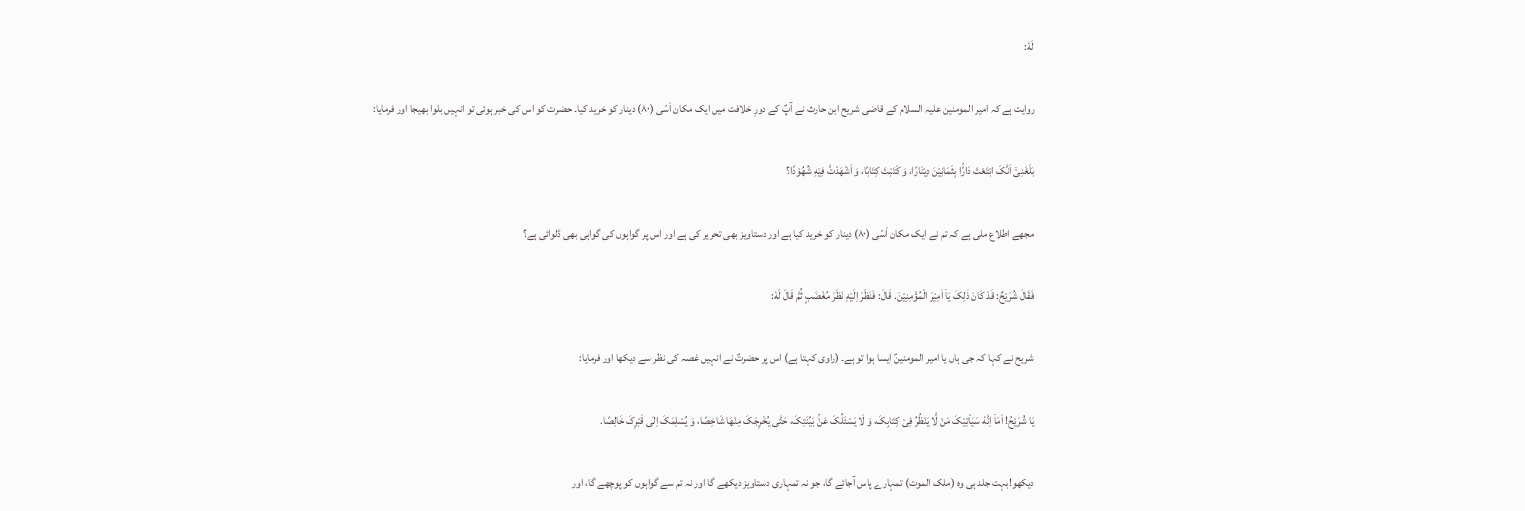لَهٗ:

روایت ہے کہ امیر المومنین علیہ السلام کے قاضی شریح ابن حارث نے آپؑ کے دورِ خلافت میں ایک مکان اَسّی (۸۰) دینار کو خرید کیا۔ حضرت کو اس کی خبر ہوئی تو انہیں بلوا بھیجا اور فرمایا:

بَلَغَنِیْۤ اَنَّکَ ابْتَعْتَ دَارًۢا بِثَمَانِیْنَ دِیْنَارًا، وَ کَتَبْتَ کِتَابًا، وَ اَشْهَدْتَّ فِیْهِ شُهُوْدًا؟

مجھے اطلاع ملی ہے کہ تم نے ایک مکان اَسّی (۸۰) دینار کو خرید کیا ہے اور دستاویز بھی تحریر کی ہے اور اس پر گواہوں کی گواہی بھی ڈلوائی ہے؟

فَقَالَ شُرَیْحٌ: قَدْ کَانَ ذٰلِکَ یَاۤ اَمِیْرَ الْمُؤْمِنِیْنَ. قَالَ: فَنَظَرَ اِلَیْهِ نَظَرَ مُغْضَبٍ ثُمَّ قَالَ لَهٗ:

شریح نے کہا کہ جی ہاں یا امیر المومنینؑ ایسا ہوا تو ہے۔ (راوی کہتا ہے) اس پر حضرتؑ نے انہیں غصہ کی نظر سے دیکھا اور فرمایا:

یَا شُرَیْحُ! اَمَاۤ اِنَّهٗ سَیَاْتِیْکَ مَنْ لَّا یَنْظُرُ فِیْ کِتَابِکَ، وَ لَا یَسْئَلُکَ عَنْۢ بَیِّنَتِکَ، حَتّٰی یُخْرِجَکَ مِنْهَا شَاخِصًا، وَ یُسْلِمَکَ اِلٰی قَبْرِکَ خَالِصًا.

دیکھو!بہت جلد ہی وہ (ملک الموت) تمہارے پاس آجائے گا، جو نہ تمہاری دستاویز دیکھے گا اور نہ تم سے گواہوں کو پوچھے گا، اور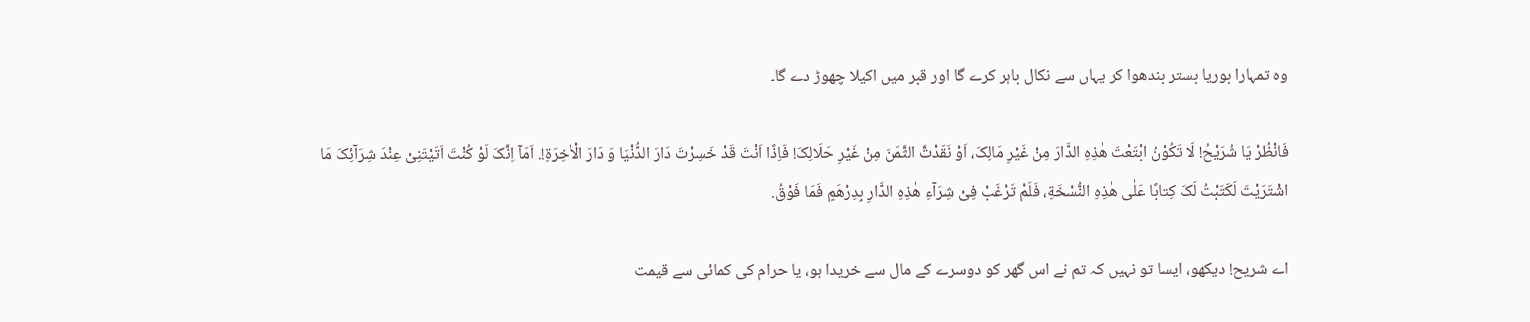وہ تمہارا بوریا بستر بندھوا کر یہاں سے نکال باہر کرے گا اور قبر میں اکیلا چھوڑ دے گا۔

فَانْظُرْ یَا شُرَیْحُ! لَا تَکُوْنُ ابْتَعْتَ هٰذِهِ الدَّارَ مِنْ غَیْرِ مَالِکَ، اَوْ نَقَدْتَّ الثَّمَنَ مِنْ غَیْرِ حَلَالِکَ! فَاِذًا اَنْتَ قَدْ خَسِرْتَ دَارَ الدُّنْیَا وَ دَارَ الْاٰخِرَةِ!. اَمَاۤ اِنَّکَ لَوْ کُنْتَ اَتَیْتَنِیْ عِنْدَ شِرَآئِکَ مَا اشْتَرَیْتَ لَکَتَبْتُ لَکَ کِتابًا عَلٰی هٰذِهِ النُّسْخَةِ، فَلَمْ تَرْغَبْ فِیْ شِرَآءِ هٰذِهِ الدَّارِ بِدِرْهَمٍ فَمَا فَوْقُ.

اے شریح! دیکھو، ایسا تو نہیں کہ تم نے اس گھر کو دوسرے کے مال سے خریدا ہو، یا حرام کی کمائی سے قیمت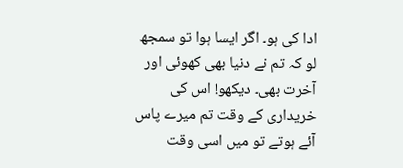ادا کی ہو۔ اگر ایسا ہوا تو سمجھ لو کہ تم نے دنیا بھی کھوئی اور آخرت بھی۔ دیکھو! اس کی خریداری کے وقت تم میرے پاس آئے ہوتے تو میں اسی وقت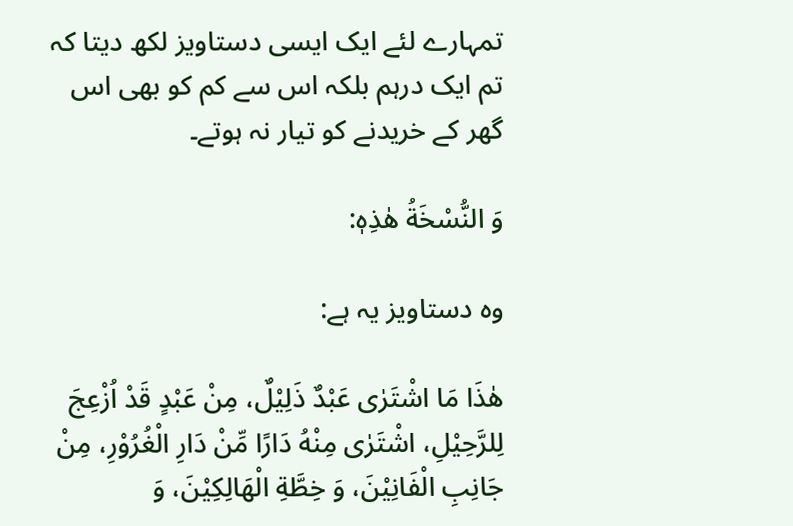تمہارے لئے ایک ایسی دستاویز لکھ دیتا کہ تم ایک درہم بلکہ اس سے کم کو بھی اس گھر کے خریدنے کو تیار نہ ہوتے۔

وَ النُّسْخَةُ هٰذِہٖ:

وہ دستاویز یہ ہے:

هٰذَا مَا اشْتَرٰی عَبْدٌ ذَلِیْلٌ، مِنْ عَبْدٍ قَدْ اُزْعِجَ لِلرَّحِیْلِ، اشْتَرٰی مِنْهُ دَارًا مِّنْ دَارِ الْغُرُوْرِ، مِنْ جَانِبِ الْفَانِیْنَ، وَ خِطَّةِ الْهَالِکِیْنَ، وَ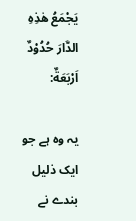یَجْمَعُ هٰذِهِ الدَّارَ حُدُوْدٌ اَرْبَعَةٌ:

یہ وہ ہے جو ایک ذلیل بندے نے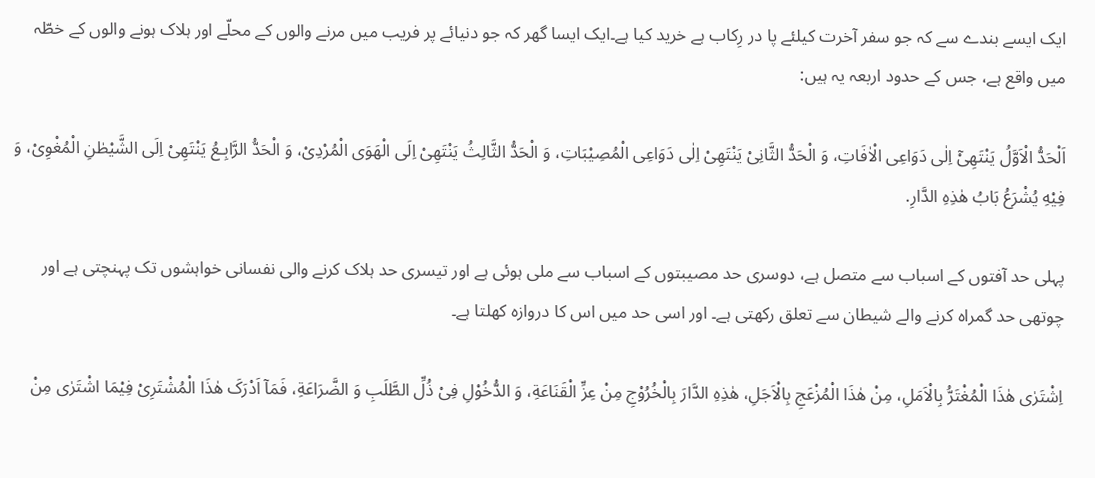ایک ایسے بندے سے کہ جو سفر آخرت کیلئے پا در رِکاب ہے خرید کیا ہے۔ایک ایسا گھر کہ جو دنیائے پر فریب میں مرنے والوں کے محلّے اور ہلاک ہونے والوں کے خطّہ میں واقع ہے، جس کے حدود اربعہ یہ ہیں:

اَلْحَدُّ الْاَوَّلُ یَنْتَهِیْۤ اِلٰی دَوَاعِی الْاٰفَاتِ، وَ الْحَدُّ الثَّانِیْ یَنْتَهِیْ اِلٰی دَوَاعِی الْمُصِیْبَاتِ، وَ الْحَدُّ الثَّالِثُ یَنْتَهِیْ اِلَی الْهَوَی الْمُرْدِیْ، وَ الْحَدُّ الرَّابِـعُ یَنْتَهِیْ اِلَی الشَّیْطٰنِ الْمُغْوِیْ، وَ فِیْهِ یُشْرَعُ بَابُ هٰذِهِ الدَّارِ.

پہلی حد آفتوں کے اسباب سے متصل ہے، دوسری حد مصیبتوں کے اسباب سے ملی ہوئی ہے اور تیسری حد ہلاک کرنے والی نفسانی خواہشوں تک پہنچتی ہے اور چوتھی حد گمراہ کرنے والے شیطان سے تعلق رکھتی ہے۔ اور اسی حد میں اس کا دروازہ کھلتا ہے۔

اِشْتَرٰی هٰذَا الْمُغْتَرُّ بِالْاَمَلِ، مِنْ هٰذَا الْمُزْعَجِ بِالْاَجَلِ، هٰذِهِ الدَّارَ بِالْخُرُوْجِ مِنْ عِزِّ الْقَنَاعَةِ، وَ الدُّخُوْلِ فِیْ ذُلِّ الطَّلَبِ وَ الضَّرَاعَةِ، فَمَاۤ اَدْرَکَ هٰذَا الْمُشْتَرِیْ فِیْمَا اشْتَرٰی مِنْ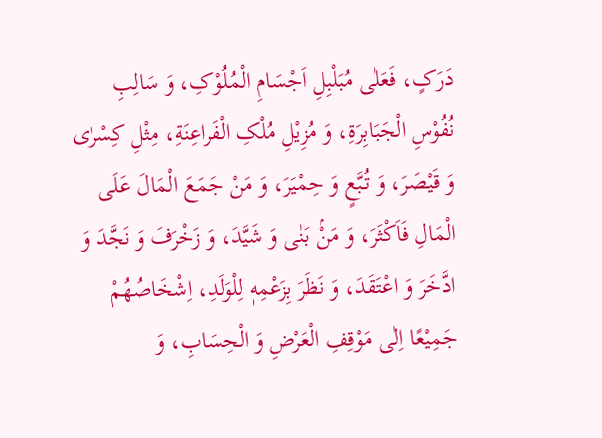دَرَکٍ، فَعَلٰی مُبَلْبِلِ اَجْسَامِ الْمُلُوْکِ، وَ سَالِبِ نُفُوْسِ الْجَبَابِرَةِ، وَ مُزِیْلِ مُلْکِ الْفَراعِنَةِ، مِثْلِ کِسْرٰی وَ قَیْصَرَ، وَ تُبَّعٍ وَ حِمْیَرَ، وَ مَنْ جَمَعَ الْمَالَ عَلَی الْمَالِ فَاَکْثَرَ، وَ مَنْۢ بَنٰی وَ شَیَّدَ، وَ زَخْرَفَ وَ نَجَّدَ وَ ادَّخَرَ وَ اعْتَقَدَ، وَ نَظَرَ بِزَعْمِهٖ لِلْوَلَدِ، اِشْخَاصُهُمْ جَمِیْعًا اِلٰی مَوْقِفِ الْعَرْضِ وَ الْحِسَابِ، وَ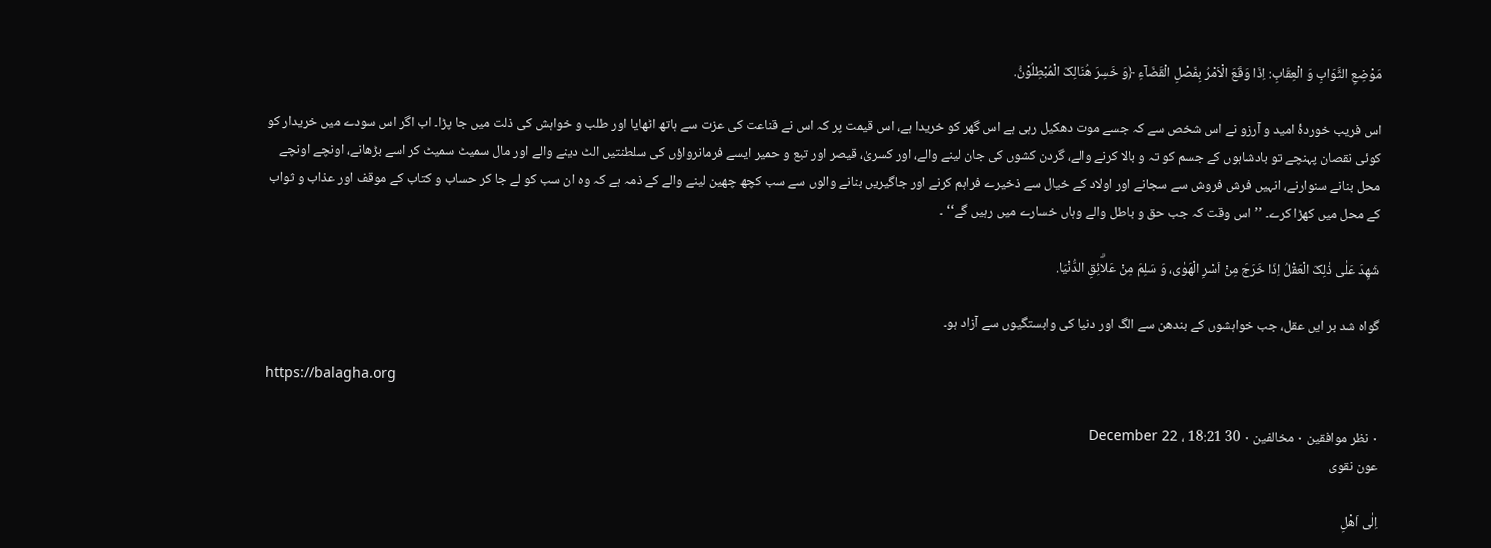مَوْضِعِ الثَّوَابِ وَ الْعِقَابِ: اِذَا وَقَعَ الْاَمْرُ بِفَصْلِ الْقَضَآءِ ﴿وَ خَسِرَ هُنَالِکَ الْمُبْطِلُوْنَ۠.

اس فریب خوردۂ امید و آرزو نے اس شخص سے کہ جسے موت دھکیل رہی ہے اس گھر کو خریدا ہے، اس قیمت پر کہ اس نے قناعت کی عزت سے ہاتھ اٹھایا اور طلب و خواہش کی ذلت میں جا پڑا۔ اب اگر اس سودے میں خریدار کو کوئی نقصان پہنچے تو بادشاہوں کے جسم کو تہ و بالا کرنے والے، گردن کشوں کی جان لینے والے، اور کسریٰ، قیصر اور تبع و حمیر ایسے فرمانرواؤں کی سلطنتیں الٹ دینے والے اور مال سمیٹ سمیٹ کر اسے بڑھانے، اونچے اونچے محل بنانے سنوارنے، انہیں فرش فروش سے سجانے اور اولاد کے خیال سے ذخیرے فراہم کرنے اور جاگیریں بنانے والوں سے سب کچھ چھین لینے والے کے ذمہ ہے کہ وہ ان سب کو لے جا کر حساب و کتاب کے موقف اور عذاب و ثواب کے محل میں کھڑا کرے۔ ’’اس وقت کہ جب حق و باطل والے وہاں خسارے میں رہیں گے‘‘ ۔

شَهِدَ عَلٰی ذٰلِکَ الْعَقْلُ اِذَا خَرَجَ مِنْ اَسْرِ الْهَوٰی، وَ سَلِمَ مِنْ عَلاۗئِقِ الدُّنْیَا.

گواہ شد بر ایں عقل، جب خواہشوں کے بندھن سے الگ اور دنیا کی وابستگیوں سے آزاد ہو۔

https://balagha.org

۰ نظر موافقین ۰ مخالفین ۰ 30 December 22 ، 18:21
عون نقوی

اِلٰى اَهْلِ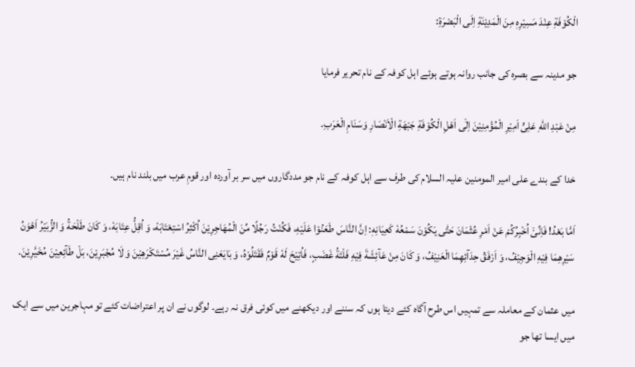الْکُوْفَةِ عِنْدَ مَسِیْرِهٖ مِنَ الْمَدِیْنَةِ اِلَی الْبَصْرَةِ:

جو مدینہ سے بصرہ کی جانب روانہ ہوتے ہوئے اہل کوفہ کے نام تحریر فرمایا

مِنْ عَبْدِ اللهِ عَلِیٍّ اَمِیْرِ الْمُؤْمِنِیْنَ اِلٰۤی اَهْلِ الْکُوْفَةِ جَبْهَةِ الْاَنْصَارِ وَسَنَامِ الْعَرَبِ.

خدا کے بندے علی امیر المومنین علیہ السلام کی طرف سے اہل کوفہ کے نام جو مددگاروں میں سر بر آوردہ اور قومِ عرب میں بلند نام ہیں۔

اَمَّا بَعْدُ! فَاِنِّیْۤ اُخْبِرُکُمْ عَنْ اَمْرِ عُثْمَانَ حَتّٰی یَکُوْنَ سَمْعُهٗ کَعِیَانِهٖ: اِنَّ النَّاسَ طَعَنُوْا عَلَیْهِ، فَکُنْتُ رَجُلًا مِّنَ الْمُهَاجِرِیْنَ اُکْثِرُ اسْتِعْتَابَهٗ، وَ اُقِلُّ عِتَابَهٗ، وَ کَانَ طَلْحَةُ وَ الزُّبَیْرُ اَهْوَنُ سَیْرِهِمَا فِیْهِ الْوَجِیْفُ، وَ اَرْفَقُ حِدَآئِهِمَا الْعَنِیْفُ، وَ کَانَ مِنْ عَآئِشَةَ فِیْهِ فَلْتَةُ غَضَبٍ، فَاُتِیْحَ لَهٗ قَوْمٌ فَقَتَلُوْهُ، وَ بَایَعَنِی النَّاسُ غَیْرَ مُسْتَکْرَهِیْنَ وَ لَا مُجْبَرِیْنَ، بَلْ طَآئِعِیْنَ مُخَیَّرِیْنَ.

میں عثمان کے معاملہ سے تمہیں اس طرح آگاہ کئے دیتا ہوں کہ سننے اور دیکھنے میں کوئی فرق نہ رہے۔ لوگوں نے ان پر اعتراضات کئے تو مہاجرین میں سے ایک میں ایسا تھا جو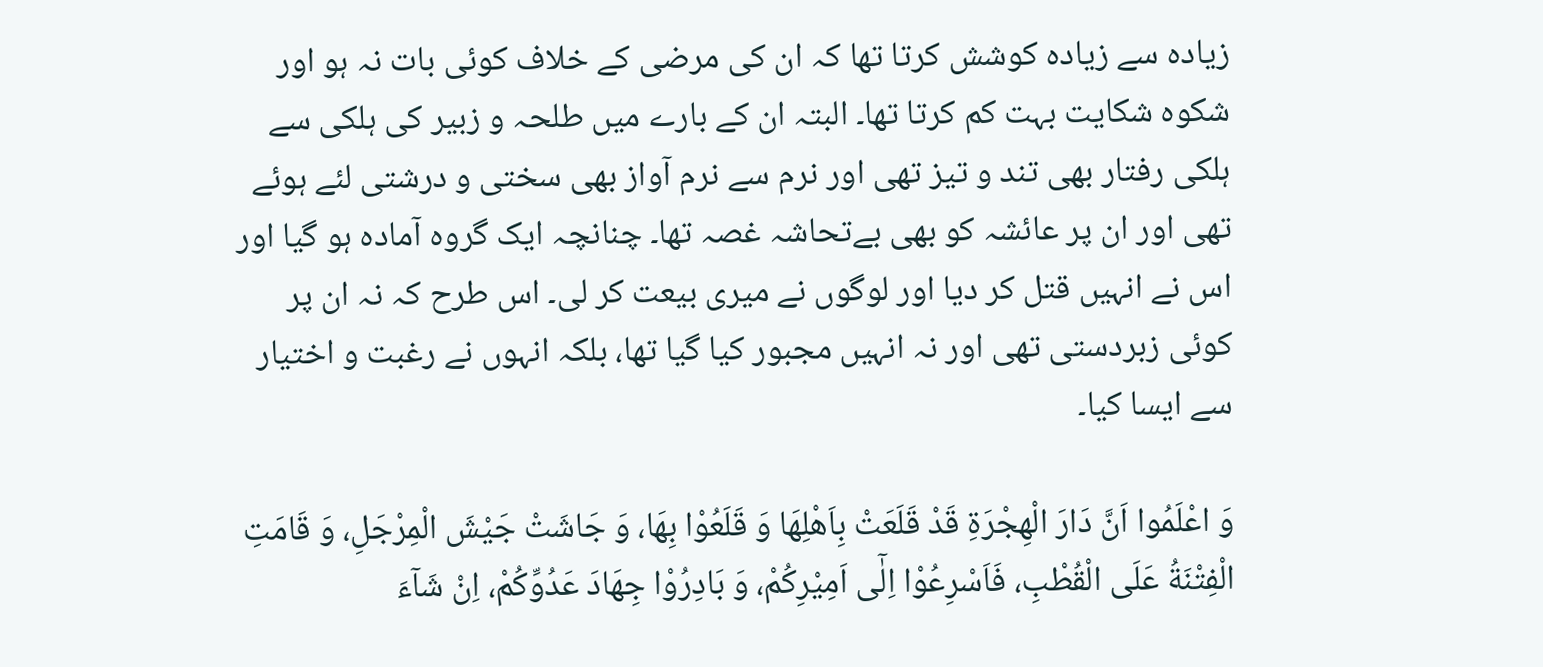زیادہ سے زیادہ کوشش کرتا تھا کہ ان کی مرضی کے خلاف کوئی بات نہ ہو اور شکوہ شکایت بہت کم کرتا تھا۔ البتہ ان کے بارے میں طلحہ و زبیر کی ہلکی سے ہلکی رفتار بھی تند و تیز تھی اور نرم سے نرم آواز بھی سختی و درشتی لئے ہوئے تھی اور ان پر عائشہ کو بھی بےتحاشہ غصہ تھا۔ چنانچہ ایک گروہ آمادہ ہو گیا اور اس نے انہیں قتل کر دیا اور لوگوں نے میری بیعت کر لی۔ اس طرح کہ نہ ان پر کوئی زبردستی تھی اور نہ انہیں مجبور کیا گیا تھا، بلکہ انہوں نے رغبت و اختیار سے ایسا کیا۔

وَ اعْلَمُوا اَنَّ دَارَ الْهِجْرَةِ قَدْ قَلَعَتْ بِاَهْلِهَا وَ قَلَعُوْا بِهَا، وَ جَاشَتْ جَیْشَ الْمِرْجَلِ، وَ قَامَتِ الْفِتْنَةُ عَلَی الْقُطْبِ، فَاَسْرِعُوْا اِلٰۤی اَمِیْرِکُمْ، وَ بَادِرُوْا جِهَادَ عَدُوِّکُمْ، اِنْ شَآءَ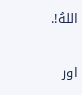اللهُ!.

اور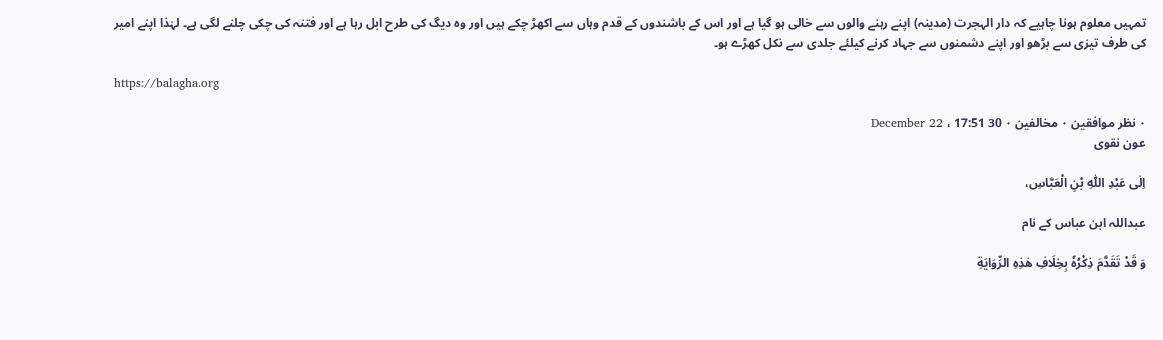تمہیں معلوم ہونا چاہیے کہ دار الہجرت (مدینہ) اپنے رہنے والوں سے خالی ہو گیا ہے اور اس کے باشندوں کے قدم وہاں سے اکھڑ چکے ہیں اور وہ دیگ کی طرح ابل رہا ہے اور فتنہ کی چکی چلنے لگی ہے۔ لہٰذا اپنے امیر کی طرف تیزی سے بڑھو اور اپنے دشمنوں سے جہاد کرنے کیلئے جلدی سے نکل کھڑے ہو۔

https://balagha.org

۰ نظر موافقین ۰ مخالفین ۰ 30 December 22 ، 17:51
عون نقوی

اِلٰى عَبْدِ اللّٰهِ بْنِ الْعَبَّاسِ،

عبداللہ ابن عباس کے نام

وَ قَدْ تَقَدَّمَ ذِکْرُهٗ بِخِلَافِ هٰذِهِ الرِّوَایَةِ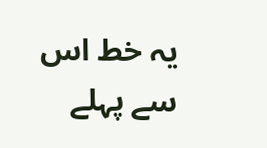یہ خط اس سے پہلے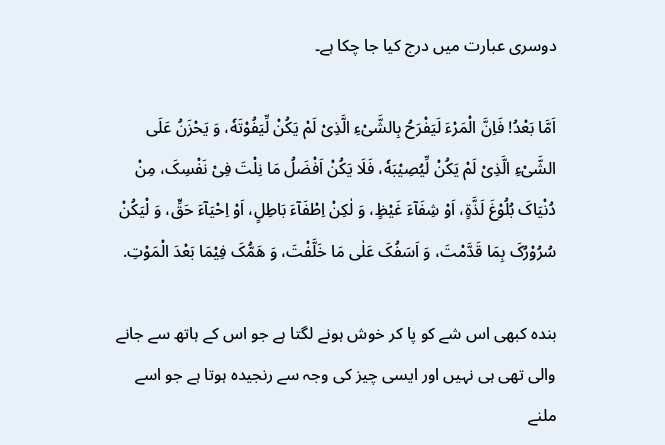دوسری عبارت میں درج کیا جا چکا ہے۔

اَمَّا بَعْدُ! فَاِنَّ الْمَرْءَ لَیَفْرَحُ بِالشَّیْءِ الَّذِیْ لَمْ یَکُنْ لِّیَفُوْتَهٗ، وَ یَحْزَنُ عَلَى الشَّیْءِ الَّذِیْ لَمْ یَکُنْ لِّیُصِیْبَهٗ، فَلَا یَکُنْ اَفْضَلُ مَا نِلْتَ فِیْ نَفْسِکَ، مِنْ دُنْیَاکَ بُلُوْغَ لَذَّةٍ، اَوْ شِفَآءَ غَیْظٍ، وَ لٰکِنْ اِطْفَآءَ بَاطِلٍ، اَوْ اِحْیَآءَ حَقٍّ، وَ لْیَکُنْ سُرُوْرُکَ بِمَا قَدَّمْتَ، وَ اَسَفُکَ عَلٰى مَا خَلَّفْتَ، وَ هَمُّکَ فِیْمَا بَعْدَ الْمَوْتِ.

بندہ کبھی اس شے کو پا کر خوش ہونے لگتا ہے جو اس کے ہاتھ سے جانے والی تھی ہی نہیں اور ایسی چیز کی وجہ سے رنجیدہ ہوتا ہے جو اسے ملنے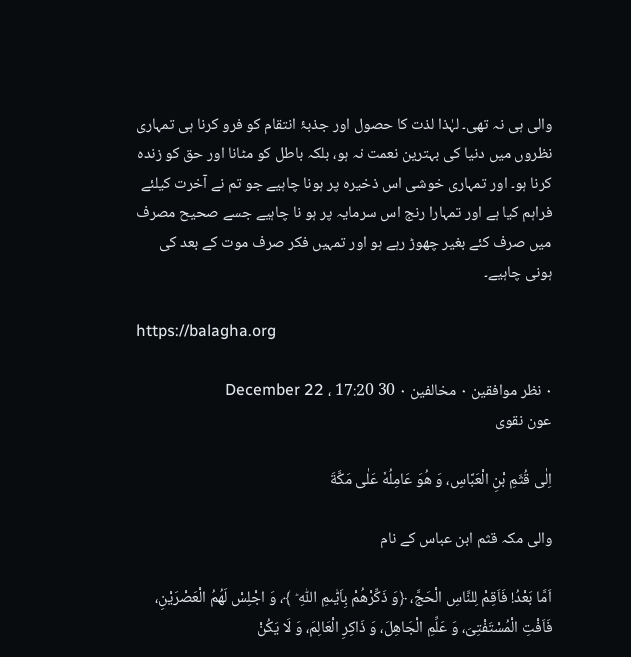والی ہی نہ تھی۔ لہٰذا لذت کا حصول اور جذبۂ انتقام کو فرو کرنا ہی تمہاری نظروں میں دنیا کی بہترین نعمت نہ ہو، بلکہ باطل کو مٹانا اور حق کو زندہ کرنا ہو۔ اور تمہاری خوشی اس ذخیرہ پر ہونا چاہیے جو تم نے آخرت کیلئے فراہم کیا ہے اور تمہارا رنج اس سرمایہ پر ہو نا چاہیے جسے صحیح مصرف میں صرف کئے بغیر چھوڑ رہے ہو اور تمہیں فکر صرف موت کے بعد کی ہونی چاہیے۔

https://balagha.org

۰ نظر موافقین ۰ مخالفین ۰ 30 December 22 ، 17:20
عون نقوی

اِلٰى قُثَمِ بْنِ الْعَبَّاسِ، وَ هُوَ عَامِلُهٗ عَلٰى مَکَّةَ

والی مکہ قثم ابن عباس کے نام

اَمَّا بَعْدُ! فَاَقِمْ لِلنَّاسِ الْحَجَّ، ﴿وَ ذَکِّرْهُمْ بِاَیّٰىمِ اللّٰهِ ؕ ﴾، وَ اجْلِسْ لَهُمُ الْعَصْرَیْنِ، فَاَفْتِ الْمُسْتَفْتِیَ، وَ عَلِّمِ الْجَاهِلَ، وَ ذَاکِرِ الْعَالِمَ، وَ لَا یَکُنْ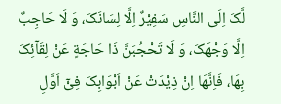لَّکَ اِلَى النَّاسِ سَفِیْرٌ اِلَّا لِسَانَکَ، وَ لَا حَاجِبٌ اِلَّا وَجْهَکَ، وَ لَا تَحْجُبَنَّ ذَا حَاجَةٍ عَنْ لِقَآئِکَ بِهَا، فَاِنَّهَا اِنْ ذِیْدَتْ عَنْ اَبْوَابِکَ فِیْۤ اَوَّلِ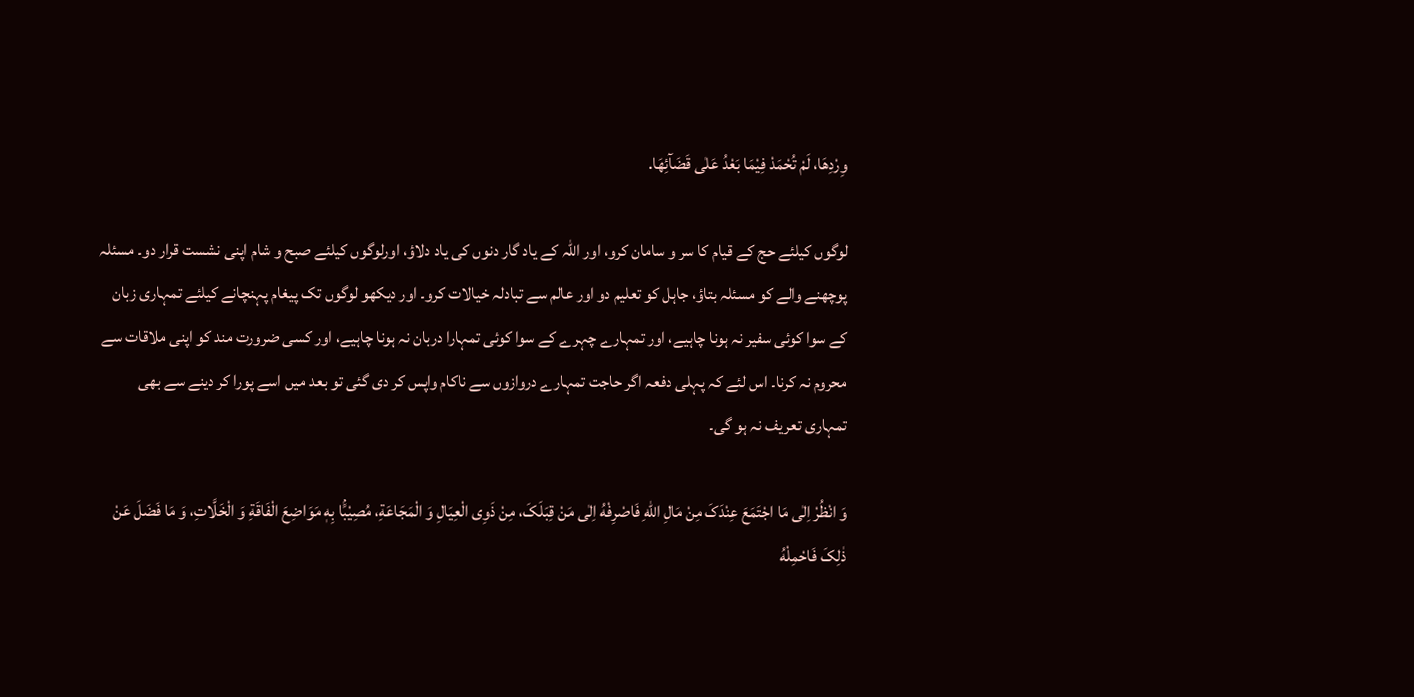وِرْدِهَا، لَمْ تُحْمَدْ فِیْمَا بَعْدُ عَلٰى قَضَآئِهَا.

لوگوں کیلئے حج کے قیام کا سر و سامان کرو، اور اللہ کے یاد گار دنوں کی یاد دلاؤ، اورلوگوں کیلئے صبح و شام اپنی نشست قرار دو۔ مسئلہ پوچھنے والے کو مسئلہ بتاؤ، جاہل کو تعلیم دو اور عالم سے تبادلہ خیالات کرو۔ اور دیکھو لوگوں تک پیغام پہنچانے کیلئے تمہاری زبان کے سوا کوئی سفیر نہ ہونا چاہیے، اور تمہارے چہرے کے سوا کوئی تمہارا دربان نہ ہونا چاہیے، اور کسی ضرورت مند کو اپنی ملاقات سے محروم نہ کرنا۔ اس لئے کہ پہلی دفعہ اگر حاجت تمہارے دروازوں سے ناکام واپس کر دی گئی تو بعد میں اسے پورا کر دینے سے بھی تمہاری تعریف نہ ہو گی۔

وَ انْظُرْ اِلٰى مَا اجْتَمَعَ عِنْدَکَ مِنْ مَالِ اللّٰهِ فَاصْرِفْهُ اِلٰى مَنْ قِبَلَکَ، مِنْ ذَوِی الْعِیَالِ وَ الْمَجَاعَةِ، مُصِیْبًۢا بِهٖ مَوَاضِعَ الْفَاقَةِ وَ الْخَلَّاتِ، وَ مَا فَضَلَ عَنْ ذٰلِکَ فَاحْمِلْهُ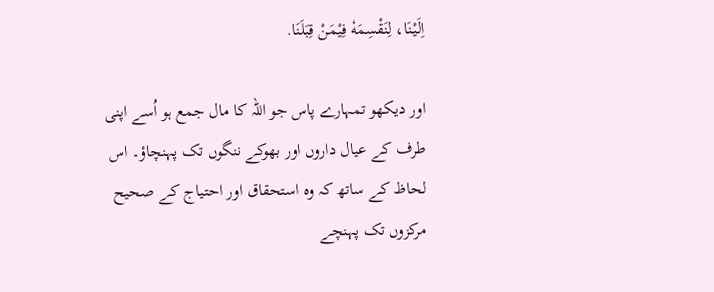اِلَیْنَا، لِنَقْسِمَهٗ فِیْمَنْ قِبَلَنَا.

اور دیکھو تمہارے پاس جو اللہ کا مال جمع ہو اُسے اپنی طرف کے عیال داروں اور بھوکے ننگوں تک پہنچاؤ۔ اس لحاظ کے ساتھ کہ وہ استحقاق اور احتیاج کے صحیح مرکزوں تک پہنچے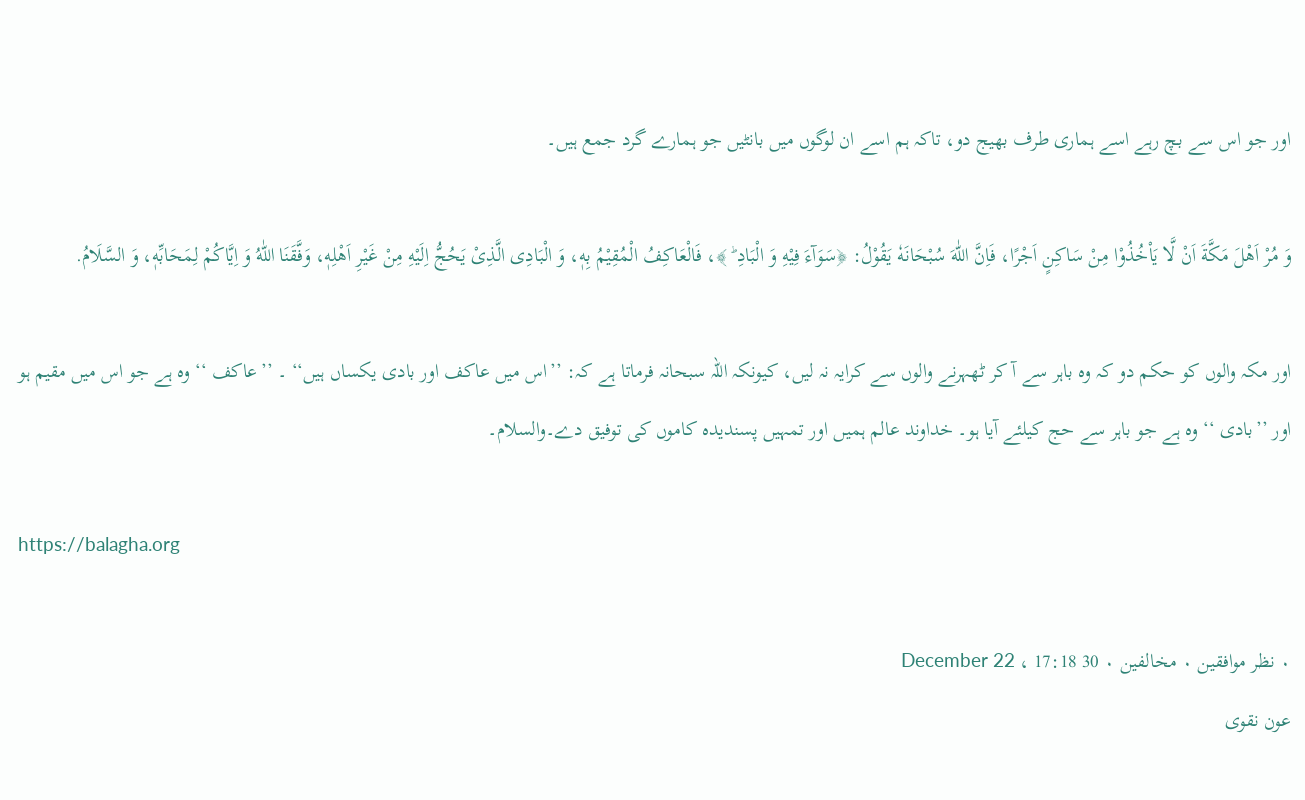اور جو اس سے بچ رہے اسے ہماری طرف بھیج دو، تاکہ ہم اسے ان لوگوں میں بانٹیں جو ہمارے گرد جمع ہیں۔

وَ مُرْ اَهْلَ مَکَّةَ اَنْ لَّا یَاْخُذُوْا مِنْ سَاکِنٍ اَجْرًا، فَاِنَّ اللّٰهَ سُبْحَانَهٗ یَقُوْلُ: ﴿سَوَآءَ فِیْهِ وَ الْبَادِ ؕ ﴾، فَالْعَاکِفُ الْمُقِیْمُ بِهٖ، وَ الْبَادِی الَّذِیْ یَحُجُّ اِلَیْهِ مِنْ غَیْرِ اَهْلِهٖ، وَفَّقَنَا اللّٰهُ وَ اِیَّاکُمْ لِمَحَابِّهٖ، وَ السَّلَامُ.

اور مکہ والوں کو حکم دو کہ وہ باہر سے آ کر ٹھہرنے والوں سے کرایہ نہ لیں، کیونکہ اللہ سبحانہ فرماتا ہے کہ: ’’اس میں عاکف اور بادی یکساں ہیں‘‘ ۔ ’’عاکف ‘‘ وہ ہے جو اس میں مقیم ہو اور ’’بادی ‘‘ وہ ہے جو باہر سے حج کیلئے آیا ہو۔ خداوند عالم ہمیں اور تمہیں پسندیدہ کاموں کی توفیق دے۔والسلام۔

https://balagha.org

۰ نظر موافقین ۰ مخالفین ۰ 30 December 22 ، 17:18
عون نقوی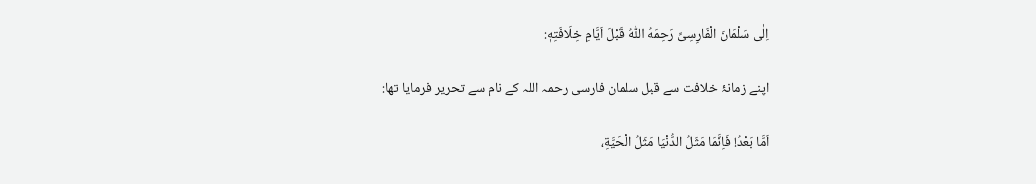اِلٰى سَلْمَانَ الْفَارِسِیِّ رَحِمَهُ اللّٰهُ قَبْلَ اَیَّامِ خِلَافَتِهٖ:

اپنے زمانۂ خلافت سے قبل سلمان فارسی رحمہ اللہ کے نام سے تحریر فرمایا تھا:

اَمَّا بَعْدُ! فَاِنَّمَا مَثَلُ الدُّنْیَا مَثَلُ الْحَیَّةِ،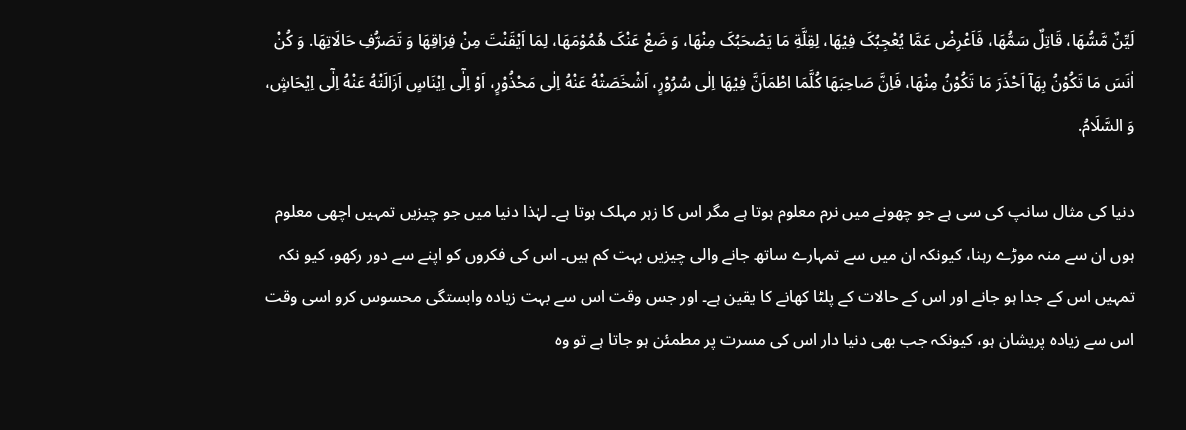لَیِّنٌ مَّسُّهَا، قَاتِلٌ سَمُّهَا، فَاَعْرِضْ عَمَّا یُعْجِبُکَ فِیْهَا، لِقِلَّةِ مَا یَصْحَبُکَ مِنْهَا، وَ ضَعْ عَنْکَ هُمُوْمَهَا، لِمَا اَیْقَنْتَ مِنْ فِرَاقِهَا وَ تَصَرُّفِ حَالَاتِهَا. وَ کُنْ اٰنَسَ مَا تَکُوْنُ بِهَاۤ اَحْذَرَ مَا تَکُوْنُ مِنْهَا، فَاِنَّ صَاحِبَهَا کُلَّمَا اطْمَاَنَّ فِیْهَا اِلٰى سُرُوْرٍ، اَشْخَصَتْهُ عَنْهُ اِلٰى مَحْذُوْرٍ، اَوْ اِلٰۤى اِیْنَاسٍ اَزَالَتْهُ عَنْهُ اِلٰۤى اِیْحَاشٍ، وَ السَّلَامُ.

دنیا کی مثال سانپ کی سی ہے جو چھونے میں نرم معلوم ہوتا ہے مگر اس کا زہر مہلک ہوتا ہے۔ لہٰذا دنیا میں جو چیزیں تمہیں اچھی معلوم ہوں ان سے منہ موڑے رہنا، کیونکہ ان میں سے تمہارے ساتھ جانے والی چیزیں بہت کم ہیں۔ اس کی فکروں کو اپنے سے دور رکھو، کیو نکہ تمہیں اس کے جدا ہو جانے اور اس کے حالات کے پلٹا کھانے کا یقین ہے۔ اور جس وقت اس سے بہت زیادہ وابستگی محسوس کرو اسی وقت اس سے زیادہ پریشان ہو، کیونکہ جب بھی دنیا دار اس کی مسرت پر مطمئن ہو جاتا ہے تو وہ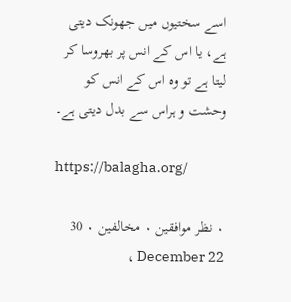اسے سختیوں میں جھونک دیتی ہے، یا اس کے انس پر بھروسا کر لیتا ہے تو وہ اس کے انس کو وحشت و ہراس سے بدل دیتی ہے۔

https://balagha.org/

۰ نظر موافقین ۰ مخالفین ۰ 30 December 22 ،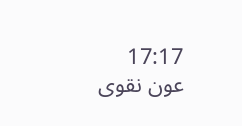17:17
عون نقوی